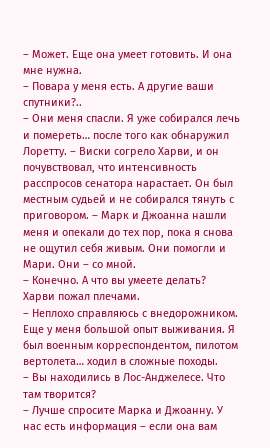– Может. Еще она умеет готовить. И она мне нужна.
– Повара у меня есть. А другие ваши спутники?..
– Они меня спасли. Я уже собирался лечь и помереть… после того как обнаружил Лоретту. – Виски согрело Харви, и он почувствовал, что интенсивность расспросов сенатора нарастает. Он был местным судьей и не собирался тянуть с приговором. – Марк и Джоанна нашли меня и опекали до тех пор, пока я снова не ощутил себя живым. Они помогли и Мари. Они – со мной.
– Конечно. А что вы умеете делать?
Харви пожал плечами.
– Неплохо справляюсь с внедорожником. Еще у меня большой опыт выживания. Я был военным корреспондентом, пилотом вертолета… ходил в сложные походы.
– Вы находились в Лос-Анджелесе. Что там творится?
– Лучше спросите Марка и Джоанну. У нас есть информация – если она вам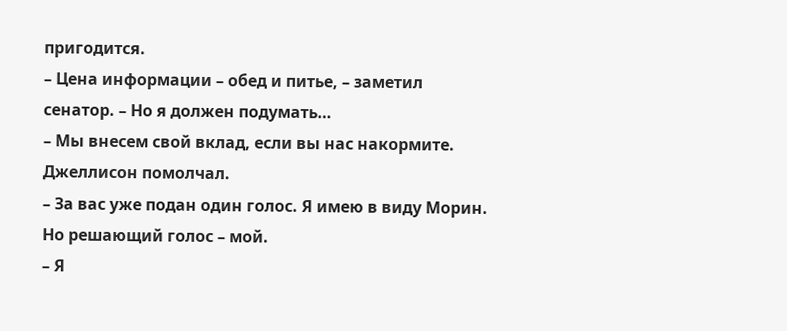пригодится.
– Цена информации – обед и питье, – заметил сенатор. – Но я должен подумать…
– Мы внесем свой вклад, если вы нас накормите.
Джеллисон помолчал.
– За вас уже подан один голос. Я имею в виду Морин. Но решающий голос – мой.
– Я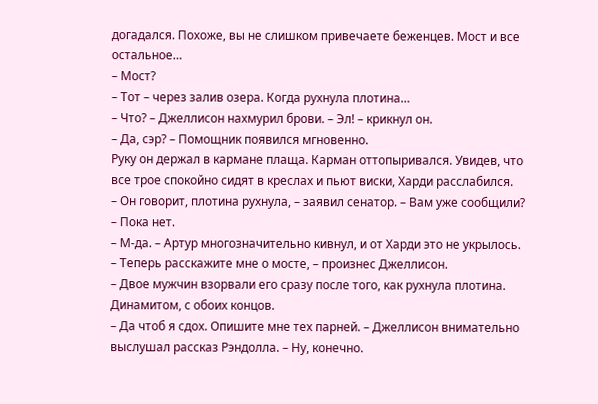догадался. Похоже, вы не слишком привечаете беженцев. Мост и все остальное…
– Мост?
– Тот – через залив озера. Когда рухнула плотина…
– Что? – Джеллисон нахмурил брови. – Эл! – крикнул он.
– Да, сэр? – Помощник появился мгновенно.
Руку он держал в кармане плаща. Карман оттопыривался. Увидев, что все трое спокойно сидят в креслах и пьют виски, Харди расслабился.
– Он говорит, плотина рухнула, – заявил сенатор. – Вам уже сообщили?
– Пока нет.
– М-да. – Артур многозначительно кивнул, и от Харди это не укрылось.
– Теперь расскажите мне о мосте, – произнес Джеллисон.
– Двое мужчин взорвали его сразу после того, как рухнула плотина. Динамитом, с обоих концов.
– Да чтоб я сдох. Опишите мне тех парней. – Джеллисон внимательно выслушал рассказ Рэндолла. – Ну, конечно.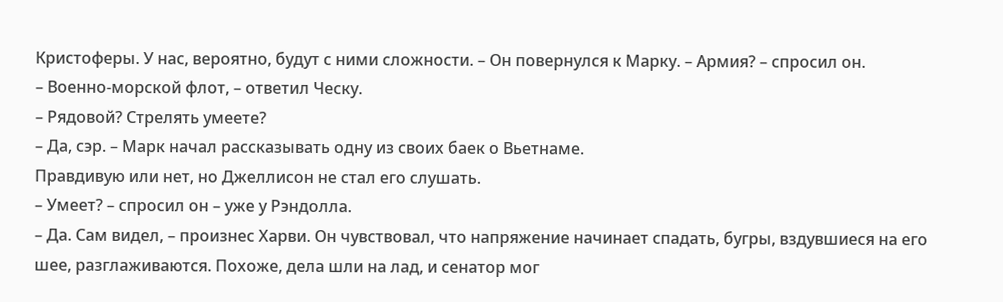Кристоферы. У нас, вероятно, будут с ними сложности. – Он повернулся к Марку. – Армия? – спросил он.
– Военно-морской флот, – ответил Ческу.
– Рядовой? Стрелять умеете?
– Да, сэр. – Марк начал рассказывать одну из своих баек о Вьетнаме.
Правдивую или нет, но Джеллисон не стал его слушать.
– Умеет? – спросил он – уже у Рэндолла.
– Да. Сам видел, – произнес Харви. Он чувствовал, что напряжение начинает спадать, бугры, вздувшиеся на его шее, разглаживаются. Похоже, дела шли на лад, и сенатор мог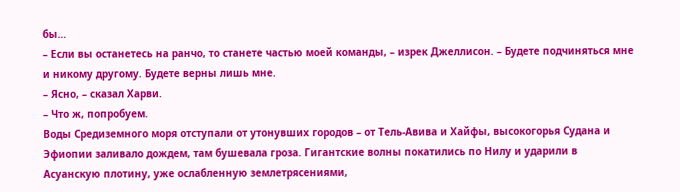бы…
– Если вы останетесь на ранчо, то станете частью моей команды, – изрек Джеллисон. – Будете подчиняться мне и никому другому. Будете верны лишь мне.
– Ясно, – сказал Харви.
– Что ж, попробуем.
Воды Средиземного моря отступали от утонувших городов – от Тель-Авива и Хайфы, высокогорья Судана и Эфиопии заливало дождем, там бушевала гроза. Гигантские волны покатились по Нилу и ударили в Асуанскую плотину, уже ослабленную землетрясениями,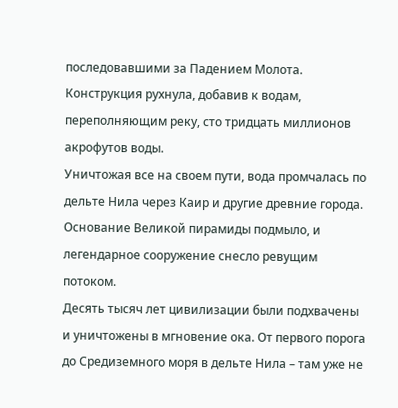последовавшими за Падением Молота. Конструкция рухнула, добавив к водам, переполняющим реку, сто тридцать миллионов акрофутов воды.
Уничтожая все на своем пути, вода промчалась по дельте Нила через Каир и другие древние города. Основание Великой пирамиды подмыло, и легендарное сооружение снесло ревущим потоком.
Десять тысяч лет цивилизации были подхвачены и уничтожены в мгновение ока. От первого порога до Средиземного моря в дельте Нила – там уже не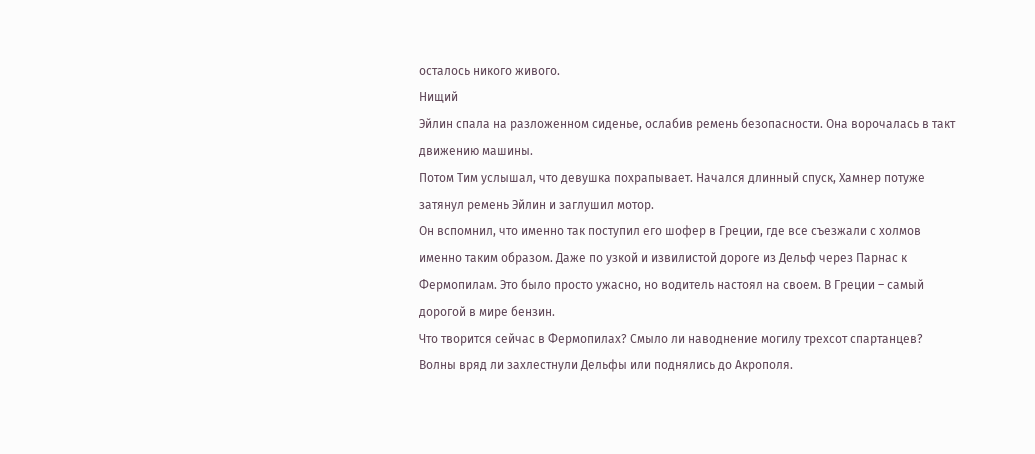осталось никого живого.
Нищий
Эйлин спала на разложенном сиденье, ослабив ремень безопасности. Она ворочалась в такт движению машины.
Потом Тим услышал, что девушка похрапывает. Начался длинный спуск, Хамнер потуже затянул ремень Эйлин и заглушил мотор.
Он вспомнил, что именно так поступил его шофер в Греции, где все съезжали с холмов именно таким образом. Даже по узкой и извилистой дороге из Дельф через Парнас к Фермопилам. Это было просто ужасно, но водитель настоял на своем. В Греции – самый дорогой в мире бензин.
Что творится сейчас в Фермопилах? Смыло ли наводнение могилу трехсот спартанцев? Волны вряд ли захлестнули Дельфы или поднялись до Акрополя.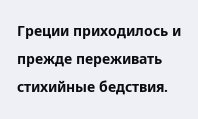Греции приходилось и прежде переживать стихийные бедствия.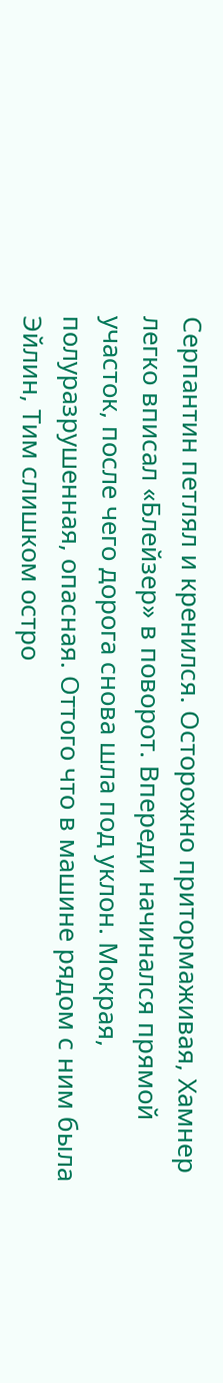Серпантин петлял и кренился. Осторожно притормаживая, Хамнер легко вписал «Блейзер» в поворот. Впереди начинался прямой участок, после чего дорога снова шла под уклон. Мокрая, полуразрушенная, опасная. Оттого что в машине рядом с ним была Эйлин, Тим слишком остро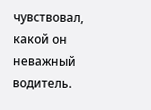чувствовал, какой он неважный водитель.